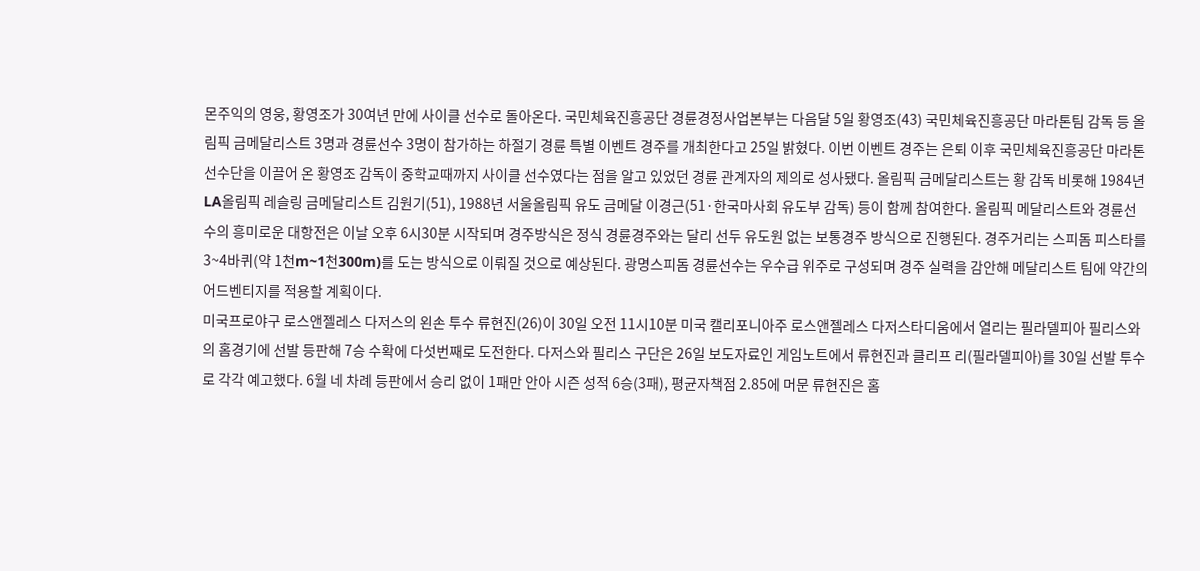몬주익의 영웅, 황영조가 30여년 만에 사이클 선수로 돌아온다. 국민체육진흥공단 경륜경정사업본부는 다음달 5일 황영조(43) 국민체육진흥공단 마라톤팀 감독 등 올림픽 금메달리스트 3명과 경륜선수 3명이 참가하는 하절기 경륜 특별 이벤트 경주를 개최한다고 25일 밝혔다. 이번 이벤트 경주는 은퇴 이후 국민체육진흥공단 마라톤 선수단을 이끌어 온 황영조 감독이 중학교때까지 사이클 선수였다는 점을 알고 있었던 경륜 관계자의 제의로 성사됐다. 올림픽 금메달리스트는 황 감독 비롯해 1984년 LA올림픽 레슬링 금메달리스트 김원기(51), 1988년 서울올림픽 유도 금메달 이경근(51·한국마사회 유도부 감독) 등이 함께 참여한다. 올림픽 메달리스트와 경륜선수의 흥미로운 대항전은 이날 오후 6시30분 시작되며 경주방식은 정식 경륜경주와는 달리 선두 유도원 없는 보통경주 방식으로 진행된다. 경주거리는 스피돔 피스타를 3~4바퀴(약 1천m~1천300m)를 도는 방식으로 이뤄질 것으로 예상된다. 광명스피돔 경륜선수는 우수급 위주로 구성되며 경주 실력을 감안해 메달리스트 팀에 약간의 어드벤티지를 적용할 계획이다.
미국프로야구 로스앤젤레스 다저스의 왼손 투수 류현진(26)이 30일 오전 11시10분 미국 캘리포니아주 로스앤젤레스 다저스타디움에서 열리는 필라델피아 필리스와의 홈경기에 선발 등판해 7승 수확에 다섯번째로 도전한다. 다저스와 필리스 구단은 26일 보도자료인 게임노트에서 류현진과 클리프 리(필라델피아)를 30일 선발 투수로 각각 예고했다. 6월 네 차례 등판에서 승리 없이 1패만 안아 시즌 성적 6승(3패), 평균자책점 2.85에 머문 류현진은 홈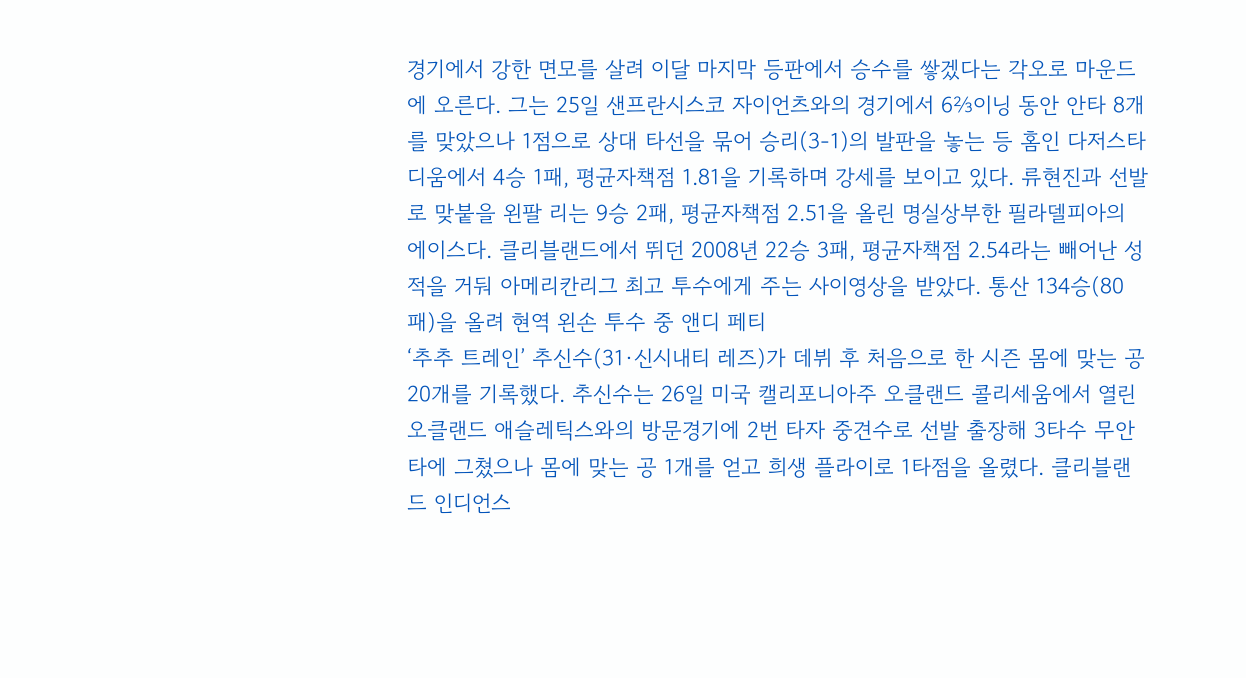경기에서 강한 면모를 살려 이달 마지막 등판에서 승수를 쌓겠다는 각오로 마운드에 오른다. 그는 25일 샌프란시스코 자이언츠와의 경기에서 6⅔이닝 동안 안타 8개를 맞았으나 1점으로 상대 타선을 묶어 승리(3-1)의 발판을 놓는 등 홈인 다저스타디움에서 4승 1패, 평균자책점 1.81을 기록하며 강세를 보이고 있다. 류현진과 선발로 맞붙을 왼팔 리는 9승 2패, 평균자책점 2.51을 올린 명실상부한 필라델피아의 에이스다. 클리블랜드에서 뛰던 2008년 22승 3패, 평균자책점 2.54라는 빼어난 성적을 거둬 아메리칸리그 최고 투수에게 주는 사이영상을 받았다. 통산 134승(80패)을 올려 현역 왼손 투수 중 앤디 페티
‘추추 트레인’ 추신수(31·신시내티 레즈)가 데뷔 후 처음으로 한 시즌 몸에 맞는 공 20개를 기록했다. 추신수는 26일 미국 캘리포니아주 오클랜드 콜리세움에서 열린 오클랜드 애슬레틱스와의 방문경기에 2번 타자 중견수로 선발 출장해 3타수 무안타에 그쳤으나 몸에 맞는 공 1개를 얻고 희생 플라이로 1타점을 올렸다. 클리블랜드 인디언스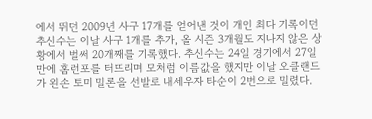에서 뛰던 2009년 사구 17개를 얻어낸 것이 개인 최다 기록이던 추신수는 이날 사구 1개를 추가, 올 시즌 3개월도 지나지 않은 상황에서 벌써 20개째를 기록했다. 추신수는 24일 경기에서 27일 만에 홈런포를 터뜨리며 모처럼 이름값을 했지만 이날 오클랜드가 왼손 토미 밀론을 선발로 내세우자 타순이 2번으로 밀렸다.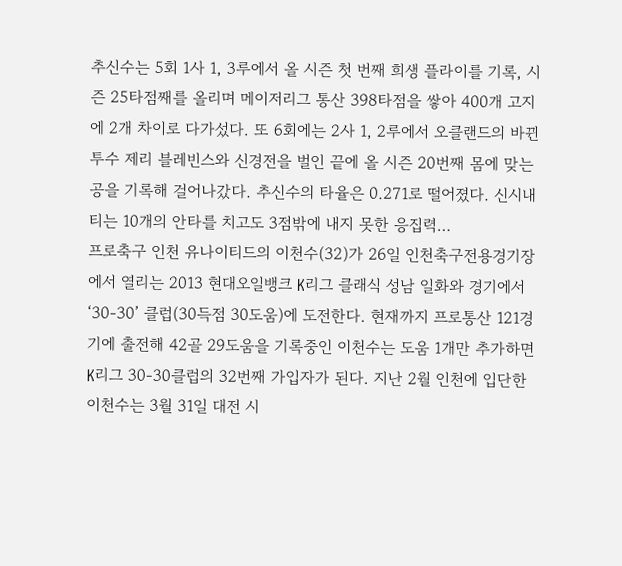추신수는 5회 1사 1, 3루에서 올 시즌 첫 번째 희생 플라이를 기록, 시즌 25타점째를 올리며 메이저리그 통산 398타점을 쌓아 400개 고지에 2개 차이로 다가섰다. 또 6회에는 2사 1, 2루에서 오클랜드의 바뀐 투수 제리 블레빈스와 신경전을 벌인 끝에 올 시즌 20번째 몸에 맞는 공을 기록해 걸어나갔다. 추신수의 타율은 0.271로 떨어졌다. 신시내티는 10개의 안타를 치고도 3점밖에 내지 못한 응집력…
프로축구 인천 유나이티드의 이천수(32)가 26일 인천축구전용경기장에서 열리는 2013 현대오일뱅크 K리그 클래식 성남 일화와 경기에서 ‘30-30’ 클럽(30득점 30도움)에 도전한다. 현재까지 프로통산 121경기에 출전해 42골 29도움을 기록중인 이천수는 도움 1개만 추가하면 K리그 30-30클럽의 32번째 가입자가 된다. 지난 2월 인천에 입단한 이천수는 3월 31일 대전 시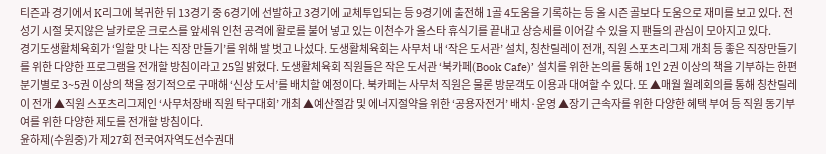티즌과 경기에서 K리그에 복귀한 뒤 13경기 중 6경기에 선발하고 3경기에 교체투입되는 등 9경기에 출전해 1골 4도움을 기록하는 등 올 시즌 골보다 도움으로 재미를 보고 있다. 전성기 시절 못지않은 날카로운 크로스를 앞세워 인천 공격에 활로를 불어 넣고 있는 이천수가 올스타 휴식기를 끝내고 상승세를 이어갈 수 있을 지 팬들의 관심이 모아지고 있다.
경기도생활체육회가 ‘일할 맛 나는 직장 만들기’를 위해 발 벗고 나섰다. 도생활체육회는 사무처 내 ‘작은 도서관’ 설치, 칭찬릴레이 전개, 직원 스포츠리그제 개최 등 좋은 직장만들기를 위한 다양한 프로그램을 전개할 방침이라고 25일 밝혔다. 도생활체육회 직원들은 작은 도서관 ‘북카페(Book Cafe)’ 설치를 위한 논의를 통해 1인 2권 이상의 책을 기부하는 한편 분기별로 3~5권 이상의 책을 정기적으로 구매해 ‘신상 도서’를 배치할 예정이다. 북카페는 사무처 직원은 물론 방문객도 이용과 대여할 수 있다. 또 ▲매월 월례회의를 통해 칭찬릴레이 전개 ▲직원 스포츠리그제인 ‘사무처장배 직원 탁구대회’ 개최 ▲예산절감 및 에너지절약을 위한 ‘공용자전거’ 배치·운영 ▲장기 근속자를 위한 다양한 혜택 부여 등 직원 동기부여를 위한 다양한 제도를 전개할 방침이다.
윤하제(수원중)가 제27회 전국여자역도선수권대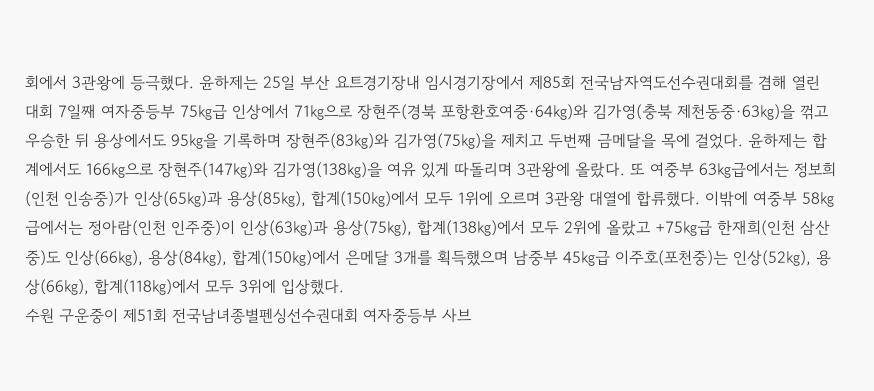회에서 3관왕에 등극했다. 윤하제는 25일 부산 요트경기장내 임시경기장에서 제85회 전국남자역도선수권대회를 겸해 열린 대회 7일째 여자중등부 75㎏급 인상에서 71㎏으로 장현주(경북 포항환호여중·64㎏)와 김가영(충북 제천동중·63㎏)을 꺾고 우승한 뒤 용상에서도 95㎏을 기록하며 장현주(83㎏)와 김가영(75㎏)을 제치고 두번째 금메달을 목에 걸었다. 윤하제는 합계에서도 166㎏으로 장현주(147㎏)와 김가영(138㎏)을 여유 있게 따돌리며 3관왕에 올랐다. 또 여중부 63㎏급에서는 정보희(인천 인송중)가 인상(65㎏)과 용상(85㎏), 합계(150㎏)에서 모두 1위에 오르며 3관왕 대열에 합류했다. 이밖에 여중부 58㎏급에서는 정아람(인천 인주중)이 인상(63㎏)과 용상(75㎏), 합계(138㎏)에서 모두 2위에 올랐고 +75㎏급 한재희(인천 삼산중)도 인상(66㎏), 용상(84㎏), 합계(150㎏)에서 은메달 3개를 획득했으며 남중부 45㎏급 이주호(포천중)는 인상(52㎏), 용상(66㎏), 합계(118㎏)에서 모두 3위에 입상했다.
수원 구운중이 제51회 전국남녀종별펜싱선수권대회 여자중등부 사브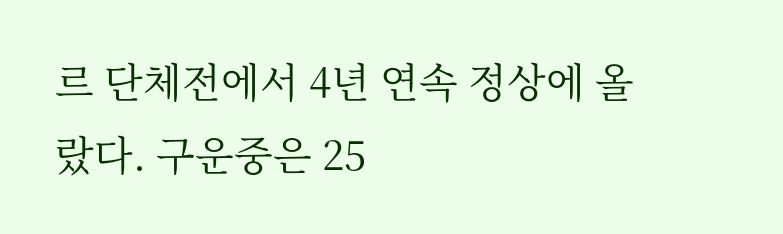르 단체전에서 4년 연속 정상에 올랐다. 구운중은 25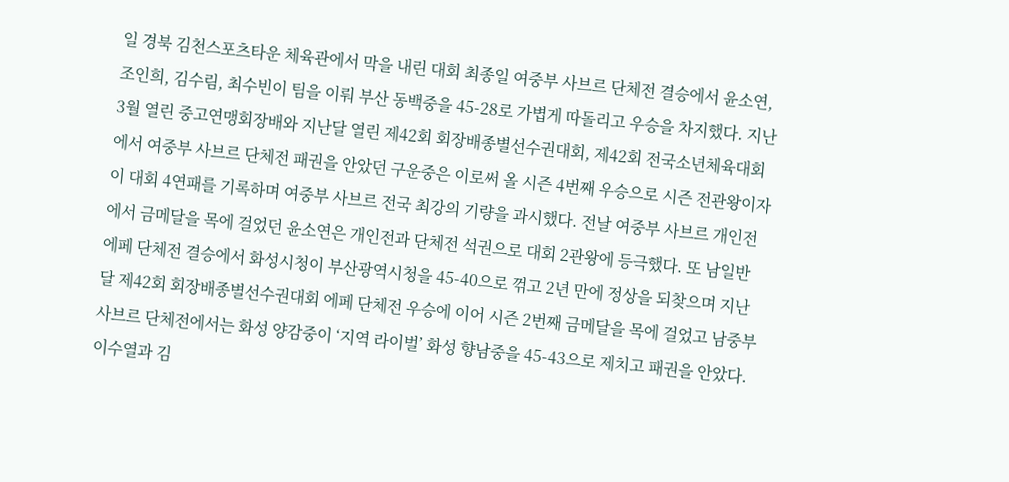일 경북 김천스포츠타운 체육관에서 막을 내린 대회 최종일 여중부 사브르 단체전 결승에서 윤소연, 조인희, 김수림, 최수빈이 팀을 이뤄 부산 동백중을 45-28로 가볍게 따돌리고 우승을 차지했다. 지난 3월 열린 중고연맹회장배와 지난달 열린 제42회 회장배종별선수권대회, 제42회 전국소년체육대회에서 여중부 사브르 단체전 패권을 안았던 구운중은 이로써 올 시즌 4번째 우승으로 시즌 전관왕이자 이 대회 4연패를 기록하며 여중부 사브르 전국 최강의 기량을 과시했다. 전날 여중부 사브르 개인전에서 금메달을 목에 걸었던 윤소연은 개인전과 단체전 석권으로 대회 2관왕에 등극했다. 또 남일반 에페 단체전 결승에서 화성시청이 부산광역시청을 45-40으로 꺾고 2년 만에 정상을 되찾으며 지난달 제42회 회장배종별선수권대회 에페 단체전 우승에 이어 시즌 2번째 금메달을 목에 걸었고 남중부 사브르 단체전에서는 화성 양감중이 ‘지역 라이벌’ 화성 향남중을 45-43으로 제치고 패권을 안았다.
이수열과 김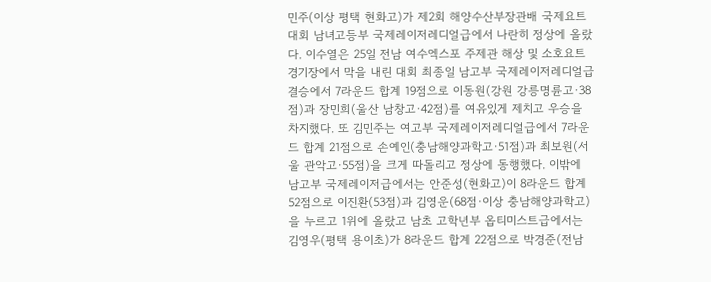민주(이상 평택 현화고)가 제2회 해양수산부장관배 국제요트대회 남녀고등부 국제레이저레디얼급에서 나란히 정상에 올랐다. 이수열은 25일 전남 여수엑스포 주제관 해상 및 소호요트경기장에서 막을 내린 대회 최종일 남고부 국제레이저레디얼급 결승에서 7라운드 합계 19점으로 이동원(강원 강릉명륜고·38점)과 장민희(울산 남창고·42점)를 여유있게 제치고 우승을 차지했다. 또 김민주는 여고부 국제레이저레디얼급에서 7라운드 합계 21점으로 손예인(충남해양과학고·51점)과 최보원(서울 관악고·55점)을 크게 따돌리고 정상에 동행했다. 이밖에 남고부 국제레이저급에서는 안준성(현화고)이 8라운드 합계 52점으로 이진환(53점)과 김영운(68점·이상 충남해양과학고)을 누르고 1위에 올랐고 남초 고학년부 옵티미스트급에서는 김영우(평택 용이초)가 8라운드 합계 22점으로 박경준(전남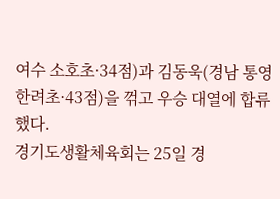여수 소호초·34점)과 김동욱(경남 통영 한려초·43점)을 꺾고 우승 대열에 합류했다.
경기도생활체육회는 25일 경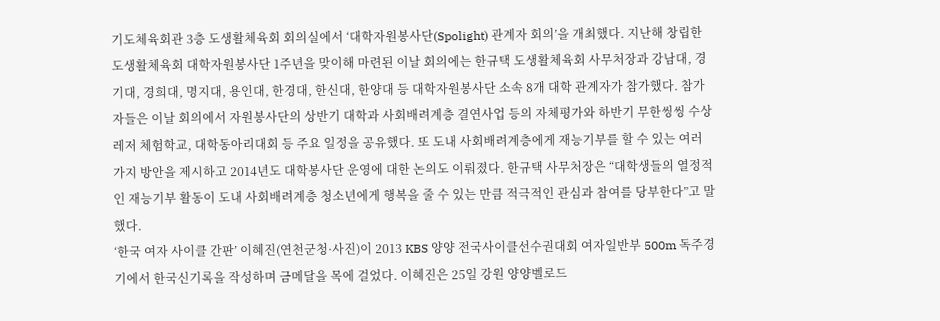기도체육회관 3층 도생활체육회 회의실에서 ‘대학자원봉사단(Spolight) 관계자 회의’을 개최했다. 지난해 창립한 도생활체육회 대학자원봉사단 1주년을 맞이해 마련된 이날 회의에는 한규택 도생활체육회 사무처장과 강남대, 경기대, 경희대, 명지대, 용인대, 한경대, 한신대, 한양대 등 대학자원봉사단 소속 8개 대학 관계자가 참가했다. 참가자들은 이날 회의에서 자원봉사단의 상반기 대학과 사회배려계층 결연사업 등의 자체평가와 하반기 무한씽씽 수상레저 체험학교, 대학동아리대회 등 주요 일정을 공유했다. 또 도내 사회배려계층에게 재능기부를 할 수 있는 여러 가지 방안을 제시하고 2014년도 대학봉사단 운영에 대한 논의도 이뤄졌다. 한규택 사무처장은 “대학생들의 열정적인 재능기부 활동이 도내 사회배려계층 청소년에게 행복을 줄 수 있는 만큼 적극적인 관심과 참여를 당부한다”고 말했다.
‘한국 여자 사이클 간판’ 이혜진(연천군청·사진)이 2013 KBS 양양 전국사이클선수권대회 여자일반부 500m 독주경기에서 한국신기록을 작성하며 금메달을 목에 걸었다. 이혜진은 25일 강원 양양벨로드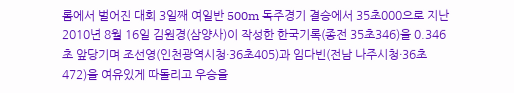롬에서 벌어진 대회 3일째 여일반 500m 독주경기 결승에서 35초000으로 지난 2010년 8월 16일 김원경(삼양사)이 작성한 한국기록(종전 35초346)을 0.346초 앞당기며 조선영(인천광역시청·36초405)과 임다빈(전남 나주시청·36초472)을 여유있게 따돌리고 우승을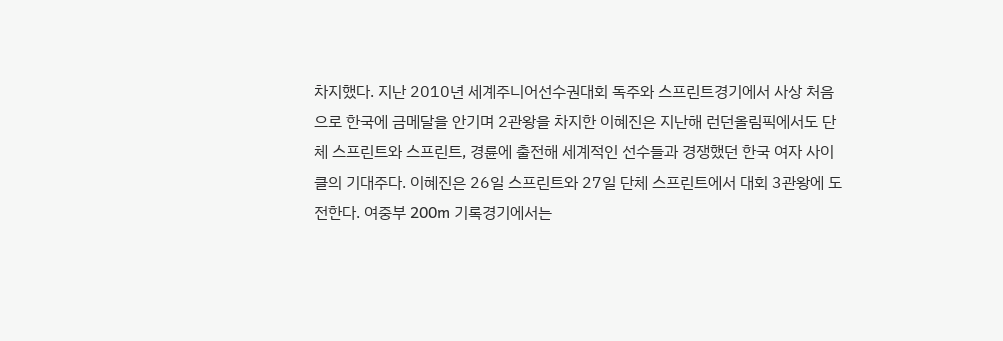차지했다. 지난 2010년 세계주니어선수권대회 독주와 스프린트경기에서 사상 처음으로 한국에 금메달을 안기며 2관왕을 차지한 이혜진은 지난해 런던올림픽에서도 단체 스프린트와 스프린트, 경륜에 출전해 세계적인 선수들과 경쟁했던 한국 여자 사이클의 기대주다. 이혜진은 26일 스프린트와 27일 단체 스프린트에서 대회 3관왕에 도전한다. 여중부 200m 기록경기에서는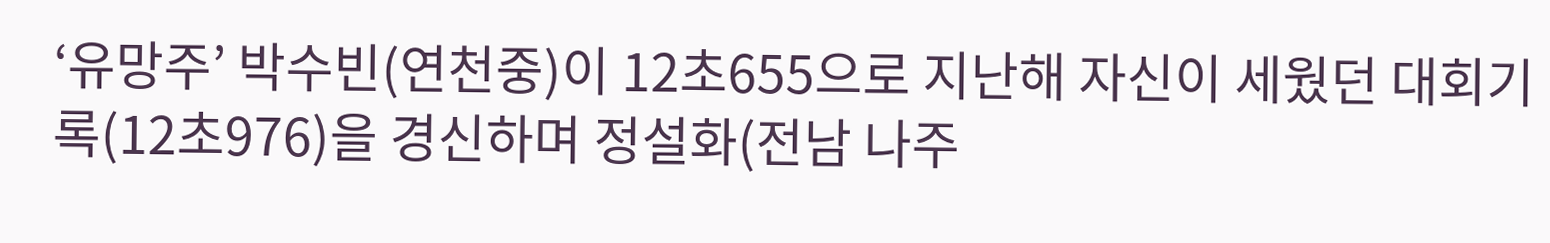‘유망주’ 박수빈(연천중)이 12초655으로 지난해 자신이 세웠던 대회기록(12초976)을 경신하며 정설화(전남 나주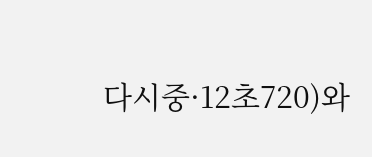다시중·12초720)와